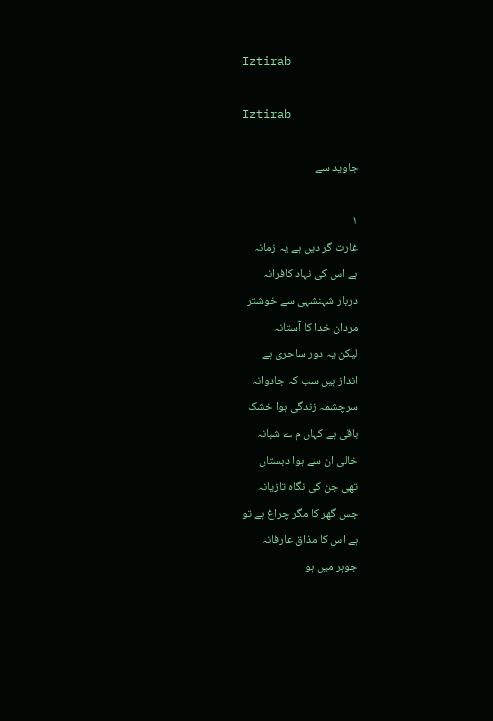Iztirab

Iztirab

جاويد سے

۱
غارت گر ديں ہے يہ زمانہ
ہے اس کی نہاد کافرانہ
دربار شہنشہی سے خوشتر
مردان خدا کا آستانہ
ليکن يہ دور ساحری ہے
انداز ہيں سب کہ جادوانہ
سرچشمہ زندگی ہوا خشک
باقی ہے کہاں م ے شبانہ
خالی ان سے ہوا دبستاں
تھی جن کی نگاہ تازيانہ
جس گھر کا مگر چراغ ہے تو
ہے اس کا مذاق عارفانہ
جوہر ميں ہو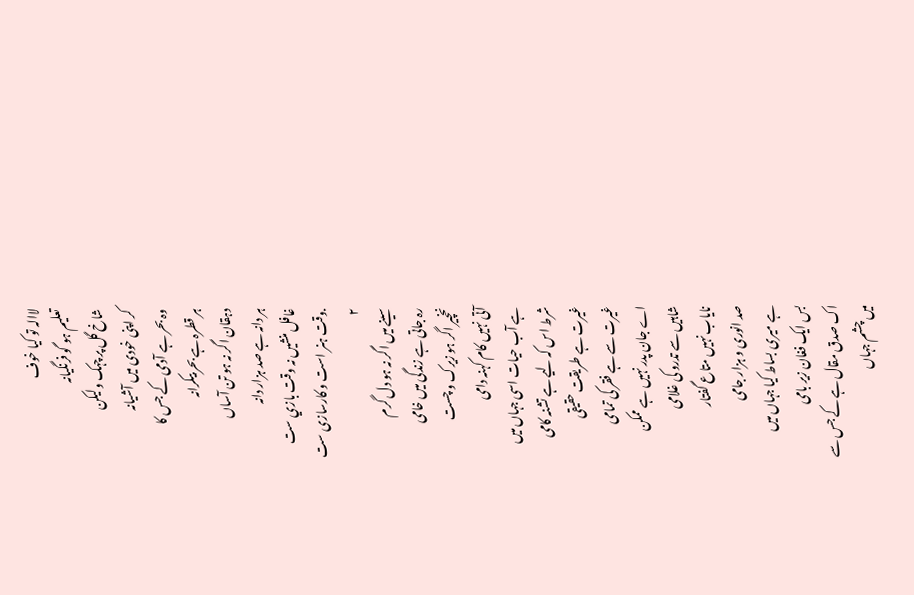لاالہ تو کيا خوف
تعليم ہو گو فرنگيانہ
شاخ گل پر چہک وليکن
کر اپنی خودی ميں آشيانہ
وہ بحر ہے آدمی کے جس کا
ہر قطرہ ہے بحر بيکرانہ
دہقان اگر نہ ہو تن آساں
ہر دانہ ہے صد ہزار دانہ
غافل منشيں نہ وقت بازي ست
.وقت ہنر است و کارسازی ست
۲
سينے ميں اگر نہ ہو دل گرم
رہ جاتی ہے زندگی ميں خامی
نخچير اگر ہو زيرک و چست
آتی نہيں کام کہنہ دامی
ہے آب حيات اسی جہاں ميں
شرط اس کہ ليے ہے تشنہ کامی
غيرت ہے طريقت حقيقی
غيرت سے ہے فقر کی تمامی
اے جان پدر نہيں ہے ممکن
شاہيں سے تدرو کی غلامی
ناياب نہيں متاع گفتار
صد انوری و ہزار جامی
ہے ميری بساط کيا جہاں ميں
بس ايک فغان زير بامی
اک صدق مقال ہے کے جس سے
ميں چشم جہاں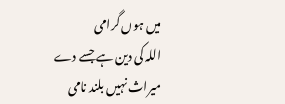ميں ہوں گرامی
اللہ کی دين ہے جسے دے
ميراث نہيں بلند نامی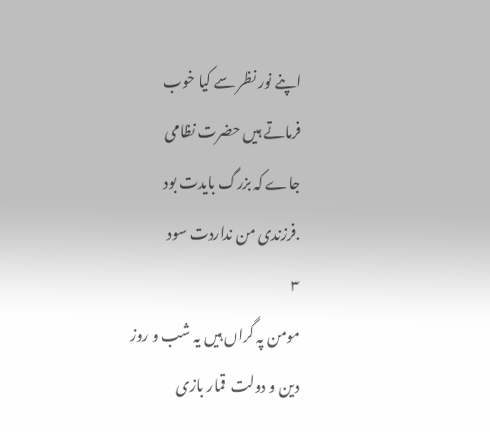اپنے نور نظر سے کيا خوب
فرماتے ہيں حضرت نظامی
جاے کہ بزرگ بايدت بود
.فرزندی من نداردت سود
۳
مومن پہ گراں ہيں يہ شب و روز
دين و دولت  قمار بازی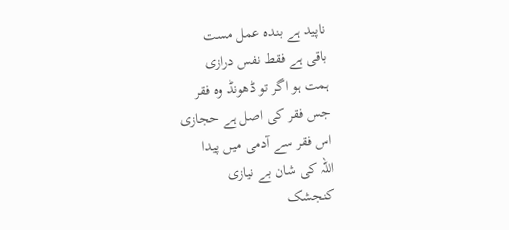ناپيد ہے بندہ عمل مست
باقی ہے فقط نفس درازی
ہمت ہو اگر تو ڈھونڈ وہ فقر
جس فقر کی اصل ہے حجازی
اس فقر سے آدمی ميں پيدا
اللہ کی شان بے نيازی
کنجشک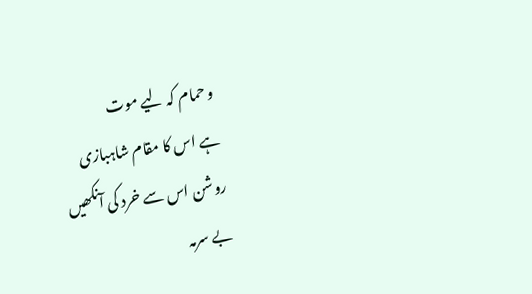و حمام کہ ليے موت
ہے اس کا مقام شاہبازی
روشن اس سے خرد کی آنکھيں
بے سرمہ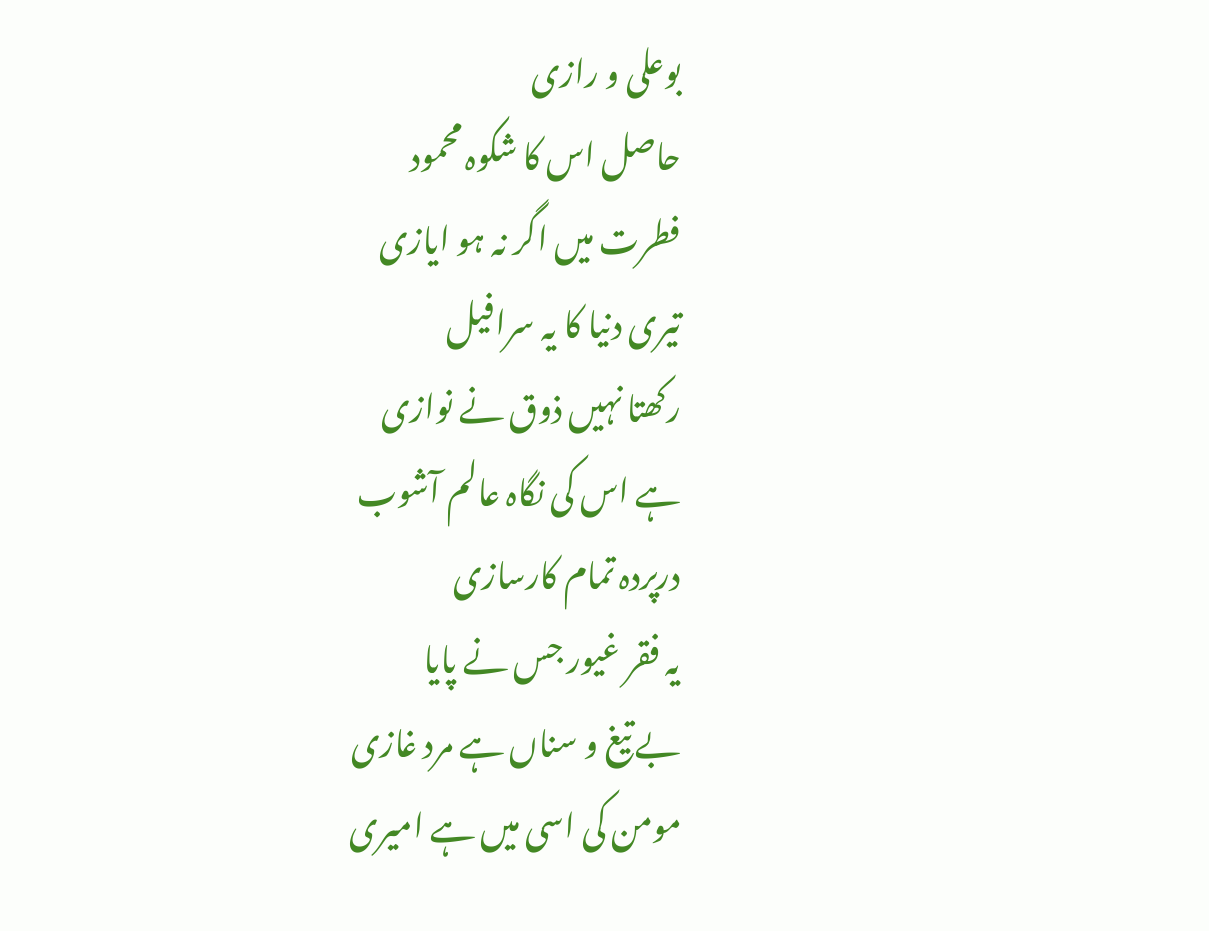بوعلی و رازی
حاصل اس کا شکوہ محمود
فطرت ميں اگر نہ ہو ايازی
تيری دنيا کا يہ سرافيل
رکھتا نہيں ذوق نے نوازی
ہے اس کی نگاہ عالم آشوب
درپردہ تمام کارسازی
يہ فقر غيور جس نے پايا
بے تيغ و سناں ہے مرد غازی
مومن کی اسی ميں ہے اميری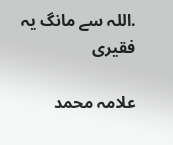.اللہ سے مانگ يہ فقيری

علامہ محمد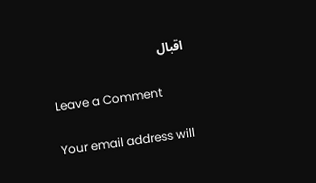اقبال

Leave a Comment

Your email address will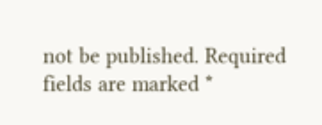not be published. Required fields are marked *